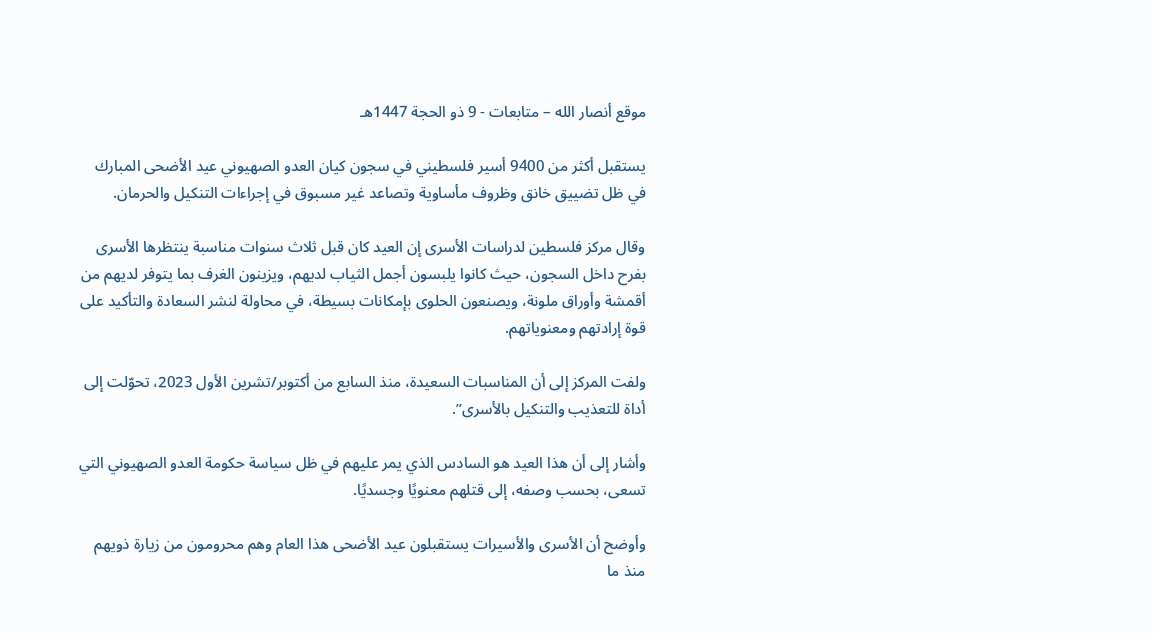موقع أنصار الله – متابعات - 9 ذو الحجة 1447هـ

يستقبل أكثر من 9400 أسير فلسطيني في سجون كيان العدو الصهيوني عيد الأضحى المبارك في ظل تضييق خانق وظروف مأساوية وتصاعد غير مسبوق في إجراءات التنكيل والحرمان.

وقال مركز فلسطين لدراسات الأسرى إن العيد كان قبل ثلاث سنوات مناسبة ينتظرها الأسرى بفرح داخل السجون، حيث كانوا يلبسون أجمل الثياب لديهم، ويزينون الغرف بما يتوفر لديهم من أقمشة وأوراق ملونة، ويصنعون الحلوى بإمكانات بسيطة، في محاولة لنشر السعادة والتأكيد على قوة إرادتهم ومعنوياتهم.

ولفت المركز إلى أن المناسبات السعيدة، منذ السابع من أكتوبر/تشرين الأول 2023، تحوّلت إلى أداة للتعذيب والتنكيل بالأسرى”.

وأشار إلى أن هذا العيد هو السادس الذي يمر عليهم في ظل سياسة حكومة العدو الصهيوني التي تسعى، بحسب وصفه، إلى قتلهم معنويًا وجسديًا.

وأوضح أن الأسرى والأسيرات يستقبلون عيد الأضحى هذا العام وهم محرومون من زيارة ذويهم منذ ما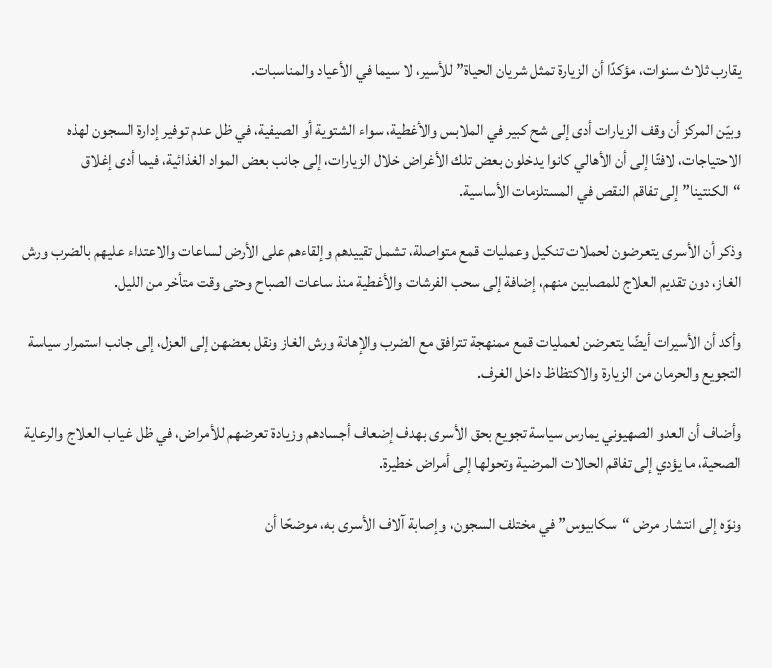يقارب ثلاث سنوات، مؤكدًا أن الزيارة تمثل شريان الحياة” للأسير، لا سيما في الأعياد والمناسبات.

وبيّن المركز أن وقف الزيارات أدى إلى شح كبير في الملابس والأغطية، سواء الشتوية أو الصيفية، في ظل عدم توفير إدارة السجون لهذه الاحتياجات، لافتًا إلى أن الأهالي كانوا يدخلون بعض تلك الأغراض خلال الزيارات، إلى جانب بعض المواد الغذائية، فيما أدى إغلاق “الكنتينا” إلى تفاقم النقص في المستلزمات الأساسية.

وذكر أن الأسرى يتعرضون لحملات تنكيل وعمليات قمع متواصلة، تشمل تقييدهم وإلقاءهم على الأرض لساعات والاعتداء عليهم بالضرب ورش الغاز، دون تقديم العلاج للمصابين منهم، إضافة إلى سحب الفرشات والأغطية منذ ساعات الصباح وحتى وقت متأخر من الليل.

وأكد أن الأسيرات أيضًا يتعرضن لعمليات قمع ممنهجة تترافق مع الضرب والإهانة ورش الغاز ونقل بعضهن إلى العزل، إلى جانب استمرار سياسة التجويع والحرمان من الزيارة والاكتظاظ داخل الغرف.

وأضاف أن العدو الصهيوني يمارس سياسة تجويع بحق الأسرى بهدف إضعاف أجسادهم وزيادة تعرضهم للأمراض، في ظل غياب العلاج والرعاية الصحية، ما يؤدي إلى تفاقم الحالات المرضية وتحولها إلى أمراض خطيرة.

ونوّه إلى انتشار مرض “سكابيوس” في مختلف السجون، وإصابة آلاف الأسرى به، موضحًا أن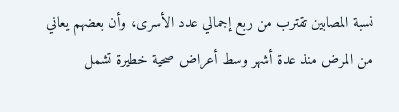نسبة المصابين تقترب من ربع إجمالي عدد الأسرى، وأن بعضهم يعاني من المرض منذ عدة أشهر وسط أعراض صحية خطيرة تشمل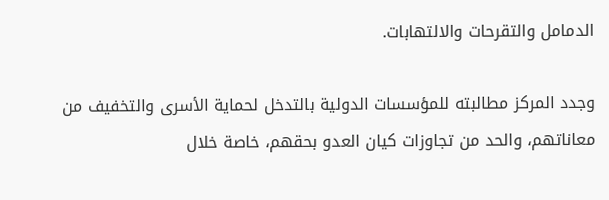الدمامل والتقرحات والالتهابات.

وجدد المركز مطالبته للمؤسسات الدولية بالتدخل لحماية الأسرى والتخفيف من معاناتهم، والحد من تجاوزات كيان العدو بحقهم، خاصة خلال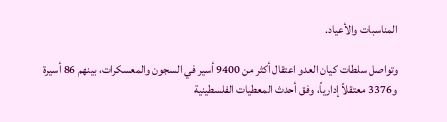المناسبات والأعياد.

وتواصل سلطات كيان العدو اعتقال أكثر من 9400 أسير في السجون والمعسكرات، بينهم 86 أسيرة و3376 معتقلاً إدارياً، وفق أحدث المعطيات الفلسطينية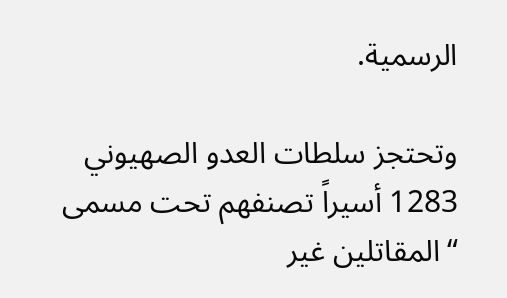الرسمية.

وتحتجز سلطات العدو الصهيوني 1283 أسيراً تصنفهم تحت مسمى “المقاتلين غير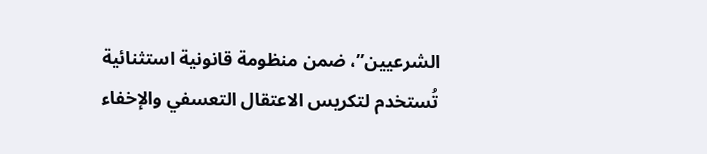الشرعيين”، ضمن منظومة قانونية استثنائية تُستخدم لتكريس الاعتقال التعسفي والإخفاء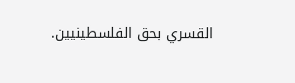القسري بحق الفلسطينيين.